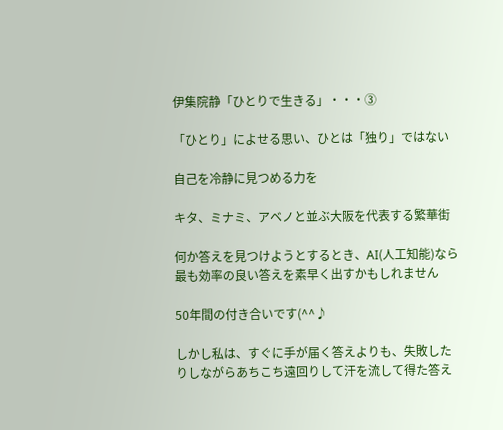伊集院静「ひとりで生きる」・・・③

「ひとり」によせる思い、ひとは「独り」ではない

自己を冷静に見つめる力を

キタ、ミナミ、アベノと並ぶ大阪を代表する繁華街

何か答えを見つけようとするとき、AI(人工知能)なら最も効率の良い答えを素早く出すかもしれません

50年間の付き合いです(^^♪

しかし私は、すぐに手が届く答えよりも、失敗したりしながらあちこち遠回りして汗を流して得た答え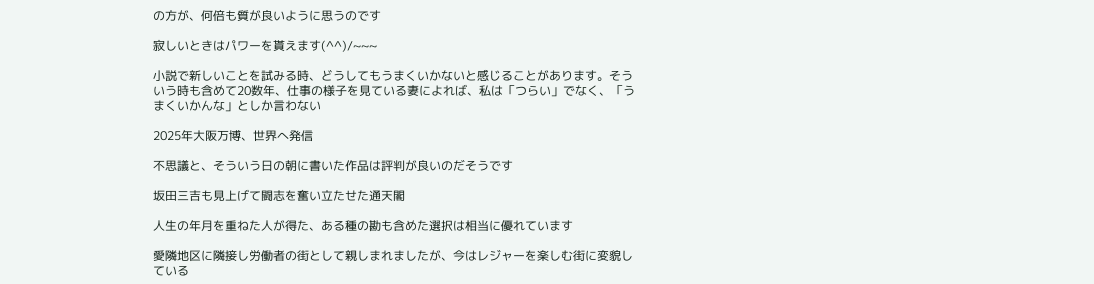の方が、何倍も質が良いように思うのです

寂しいときはパワーを貰えます(^^)/~~~

小説で新しいことを試みる時、どうしてもうまくいかないと感じることがあります。そういう時も含めて20数年、仕事の様子を見ている妻によれば、私は「つらい」でなく、「うまくいかんな」としか言わない

2025年大阪万博、世界へ発信

不思議と、そういう日の朝に書いた作品は評判が良いのだそうです

坂田三吉も見上げて闘志を奮い立たせた通天閣

人生の年月を重ねた人が得た、ある種の勘も含めた選択は相当に優れています

愛隣地区に隣接し労働者の街として親しまれましたが、今はレジャーを楽しむ街に変貌している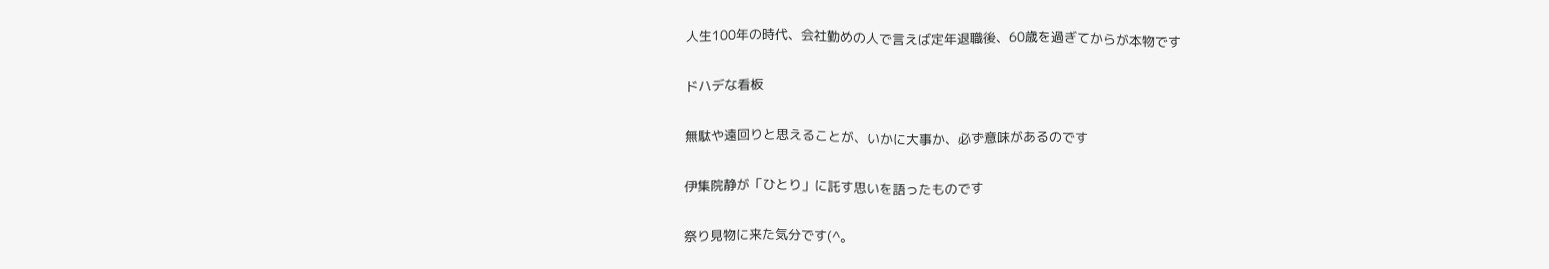人生100年の時代、会社勤めの人で言えば定年退職後、60歳を過ぎてからが本物です

ドハデな看板

無駄や遠回りと思えることが、いかに大事か、必ず意味があるのです

伊集院静が「ひとり」に託す思いを語ったものです

祭り見物に来た気分です(^。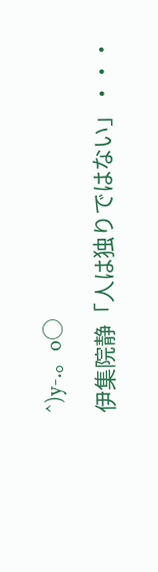^)y-.。o○

伊集院静「人は独りではない」・・・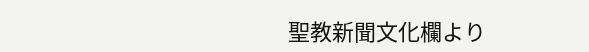聖教新聞文化欄より